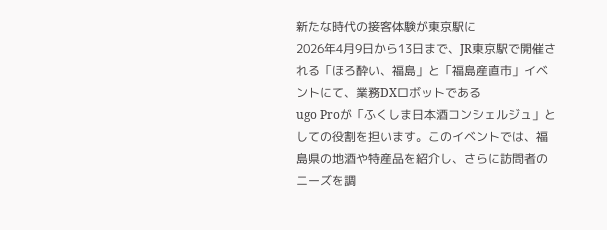新たな時代の接客体験が東京駅に
2026年4月9日から13日まで、JR東京駅で開催される「ほろ酔い、福島」と「福島産直市」イベントにて、業務DXロボットである
ugo Proが「ふくしま日本酒コンシェルジュ」としての役割を担います。このイベントでは、福島県の地酒や特産品を紹介し、さらに訪問者のニーズを調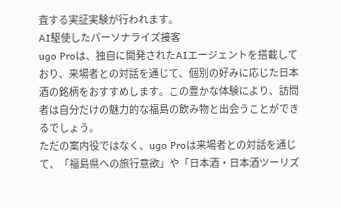査する実証実験が行われます。
AI駆使したパーソナライズ接客
ugo Proは、独自に開発されたAIエージェントを搭載しており、来場者との対話を通じて、個別の好みに応じた日本酒の銘柄をおすすめします。この豊かな体験により、訪問者は自分だけの魅力的な福島の飲み物と出会うことができるでしょう。
ただの案内役ではなく、ugo Proは来場者との対話を通じて、「福島県への旅行意欲」や「日本酒・日本酒ツーリズ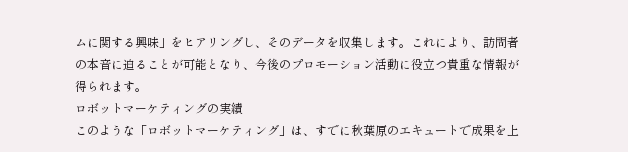ムに関する興味」をヒアリングし、そのデータを収集します。これにより、訪問者の本音に迫ることが可能となり、今後のプロモーション活動に役立つ貴重な情報が得られます。
ロボットマーケティングの実績
このような「ロボットマーケティング」は、すでに秋葉原のエキュートで成果を上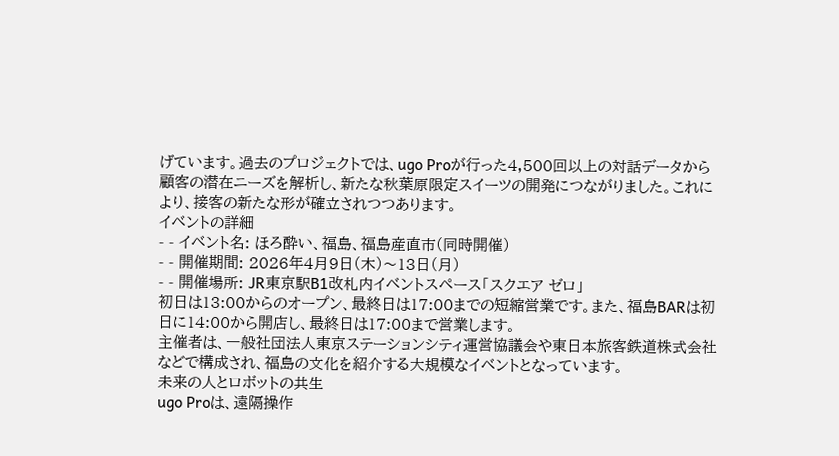げています。過去のプロジェクトでは、ugo Proが行った4,500回以上の対話データから顧客の潜在ニーズを解析し、新たな秋葉原限定スイーツの開発につながりました。これにより、接客の新たな形が確立されつつあります。
イベントの詳細
- - イベント名: ほろ酔い、福島、福島産直市(同時開催)
- - 開催期間: 2026年4月9日(木)〜13日(月)
- - 開催場所: JR東京駅B1改札内イベントスペース「スクエア ゼロ」
初日は13:00からのオープン、最終日は17:00までの短縮営業です。また、福島BARは初日に14:00から開店し、最終日は17:00まで営業します。
主催者は、一般社団法人東京ステーションシティ運営協議会や東日本旅客鉄道株式会社などで構成され、福島の文化を紹介する大規模なイベントとなっています。
未来の人とロボットの共生
ugo Proは、遠隔操作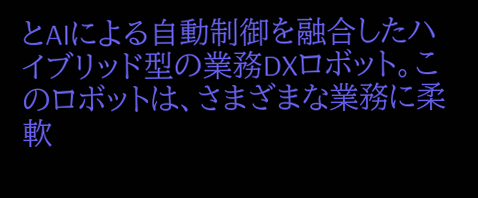とAIによる自動制御を融合したハイブリッド型の業務DXロボット。このロボットは、さまざまな業務に柔軟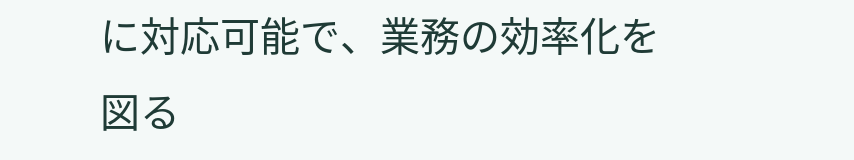に対応可能で、業務の効率化を図る